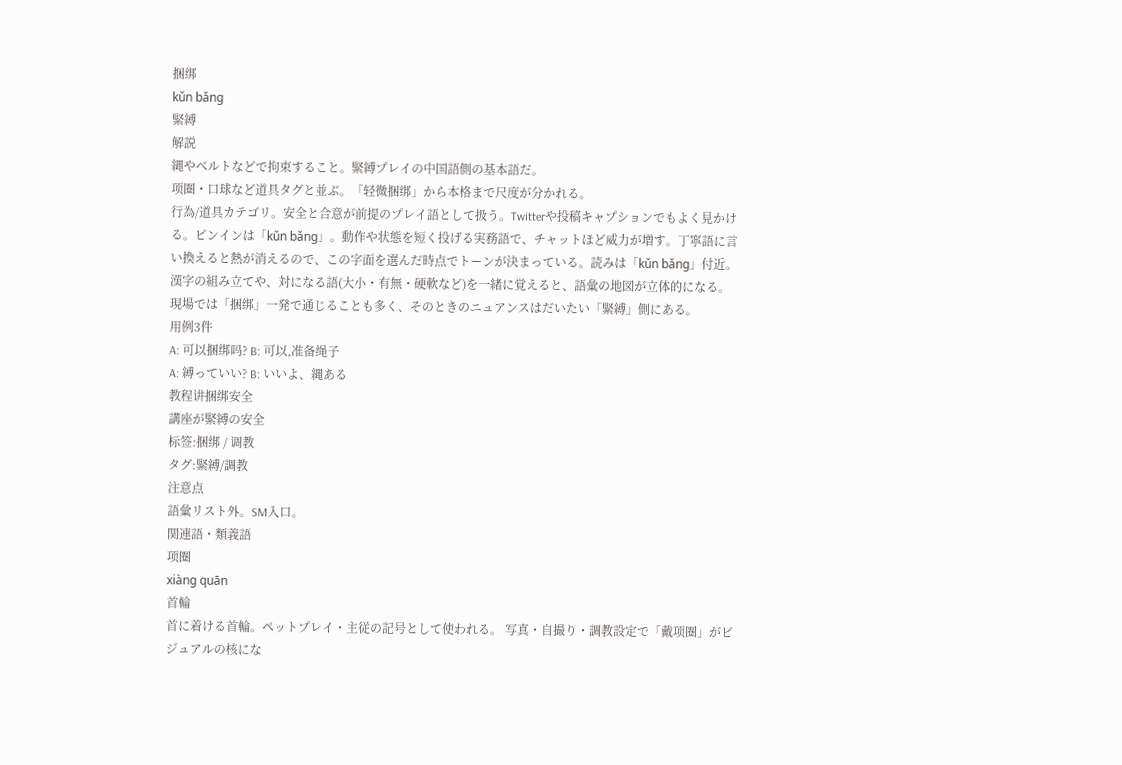捆绑
kǔn bǎng
緊縛
解説
縄やベルトなどで拘束すること。緊縛プレイの中国語側の基本語だ。
项圈・口球など道具タグと並ぶ。「轻微捆绑」から本格まで尺度が分かれる。
行為/道具カテゴリ。安全と合意が前提のプレイ語として扱う。Twitterや投稿キャプションでもよく見かける。ピンインは「kǔn bǎng」。動作や状態を短く投げる実務語で、チャットほど威力が増す。丁寧語に言い換えると熱が消えるので、この字面を選んだ時点でトーンが決まっている。読みは「kǔn bǎng」付近。漢字の組み立てや、対になる語(大小・有無・硬軟など)を一緒に覚えると、語彙の地図が立体的になる。現場では「捆绑」一発で通じることも多く、そのときのニュアンスはだいたい「緊縛」側にある。
用例3件
A: 可以捆绑吗? B: 可以,准备绳子
A: 縛っていい? B: いいよ、縄ある
教程讲捆绑安全
講座が緊縛の安全
标签:捆绑 / 调教
タグ:緊縛/調教
注意点
語彙リスト外。SM入口。
関連語・類義語
项圈
xiàng quān
首輪
首に着ける首輪。ペットプレイ・主従の記号として使われる。 写真・自撮り・調教設定で「戴项圈」がビジュアルの核にな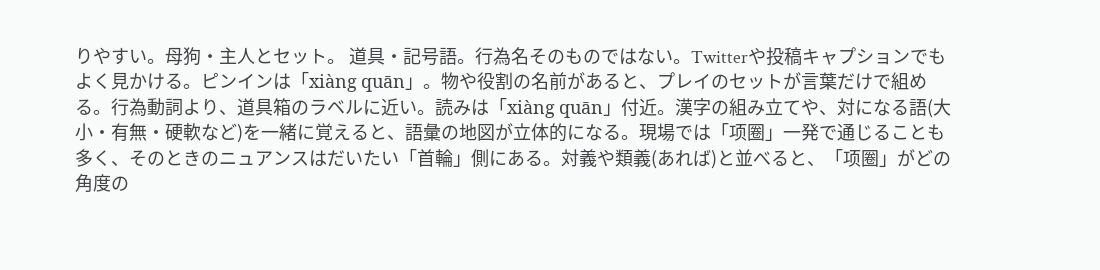りやすい。母狗・主人とセット。 道具・記号語。行為名そのものではない。Twitterや投稿キャプションでもよく見かける。ピンインは「xiàng quān」。物や役割の名前があると、プレイのセットが言葉だけで組める。行為動詞より、道具箱のラベルに近い。読みは「xiàng quān」付近。漢字の組み立てや、対になる語(大小・有無・硬軟など)を一緒に覚えると、語彙の地図が立体的になる。現場では「项圈」一発で通じることも多く、そのときのニュアンスはだいたい「首輪」側にある。対義や類義(あれば)と並べると、「项圈」がどの角度の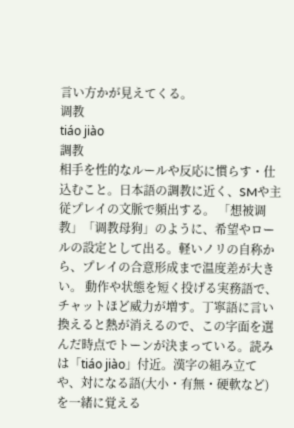言い方かが見えてくる。
调教
tiáo jiào
調教
相手を性的なルールや反応に慣らす・仕込むこと。日本語の調教に近く、SMや主従プレイの文脈で頻出する。 「想被调教」「调教母狗」のように、希望やロールの設定として出る。軽いノリの自称から、プレイの合意形成まで温度差が大きい。 動作や状態を短く投げる実務語で、チャットほど威力が増す。丁寧語に言い換えると熱が消えるので、この字面を選んだ時点でトーンが決まっている。読みは「tiáo jiào」付近。漢字の組み立てや、対になる語(大小・有無・硬軟など)を一緒に覚える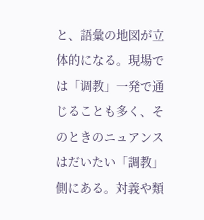と、語彙の地図が立体的になる。現場では「调教」一発で通じることも多く、そのときのニュアンスはだいたい「調教」側にある。対義や類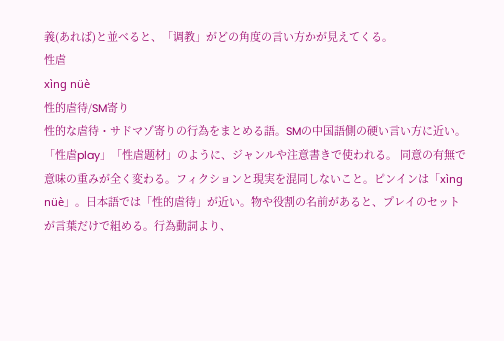義(あれば)と並べると、「调教」がどの角度の言い方かが見えてくる。
性虐
xìng nüè
性的虐待/SM寄り
性的な虐待・サドマゾ寄りの行為をまとめる語。SMの中国語側の硬い言い方に近い。 「性虐play」「性虐题材」のように、ジャンルや注意書きで使われる。 同意の有無で意味の重みが全く変わる。フィクションと現実を混同しないこと。ピンインは「xìng nüè」。日本語では「性的虐待」が近い。物や役割の名前があると、プレイのセットが言葉だけで組める。行為動詞より、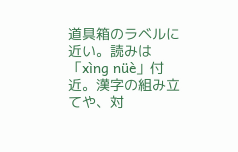道具箱のラベルに近い。読みは「xìng nüè」付近。漢字の組み立てや、対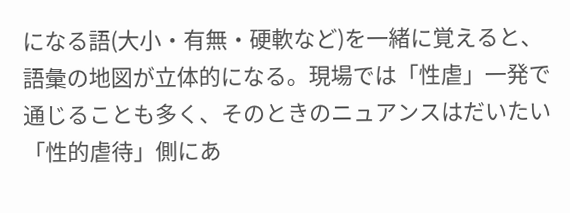になる語(大小・有無・硬軟など)を一緒に覚えると、語彙の地図が立体的になる。現場では「性虐」一発で通じることも多く、そのときのニュアンスはだいたい「性的虐待」側にあ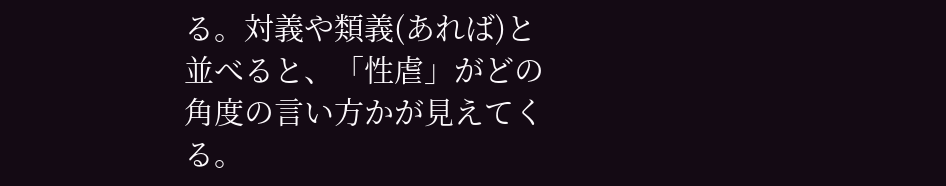る。対義や類義(あれば)と並べると、「性虐」がどの角度の言い方かが見えてくる。